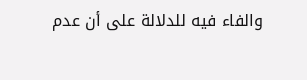والفاء فيه للدلالة على أن عدم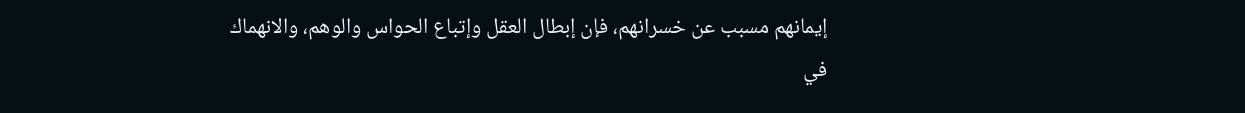إيمانهم مسبب عن خسرانهم، فإن إبطال العقل وإتباع الحواس والوهم، والانهماك في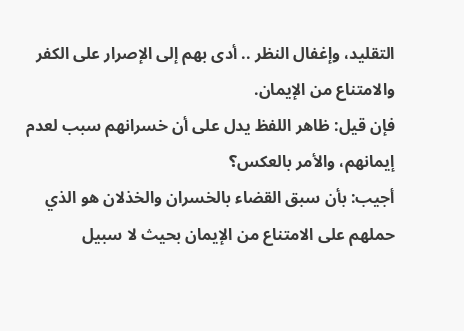التقليد، وإغفال النظر .. أدى بهم إلى الإصرار على الكفر والامتناع من الإيمان.
فإن قيل: ظاهر اللفظ يدل على أن خسرانهم سبب لعدم إيمانهم، والأمر بالعكس؟
أجيب: بأن سبق القضاء بالخسران والخذلان هو الذي حملهم على الامتناع من الإيمان بحيث لا سبيل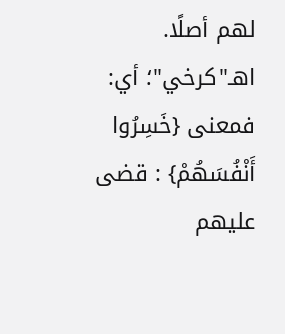لهم أصلًا. اهـ"كرخي"؛ أي: فمعنى {خَسِرُوا أَنْفُسَهُمْ} : قضى عليهم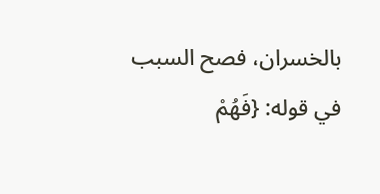بالخسران، فصح السبب في قوله: {فَهُمْ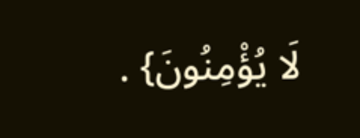لَا يُؤْمِنُونَ} .